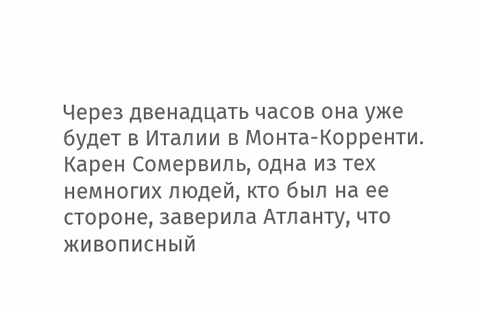Через двенадцать часов она уже будет в Италии в Монта-Корренти. Карен Сомервиль, одна из тех немногих людей, кто был на ее стороне, заверила Атланту, что живописный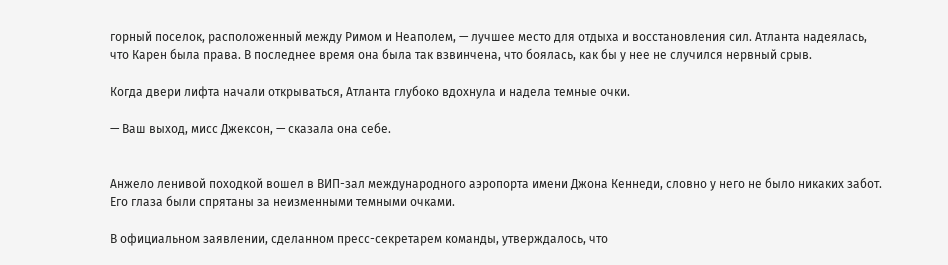горный поселок, расположенный между Римом и Неаполем, — лучшее место для отдыха и восстановления сил. Атланта надеялась, что Карен была права. В последнее время она была так взвинчена, что боялась, как бы у нее не случился нервный срыв.

Когда двери лифта начали открываться, Атланта глубоко вдохнула и надела темные очки.

— Ваш выход, мисс Джексон, — сказала она себе.


Анжело ленивой походкой вошел в ВИП-зал международного аэропорта имени Джона Кеннеди, словно у него не было никаких забот. Его глаза были спрятаны за неизменными темными очками.

В официальном заявлении, сделанном пресс-секретарем команды, утверждалось, что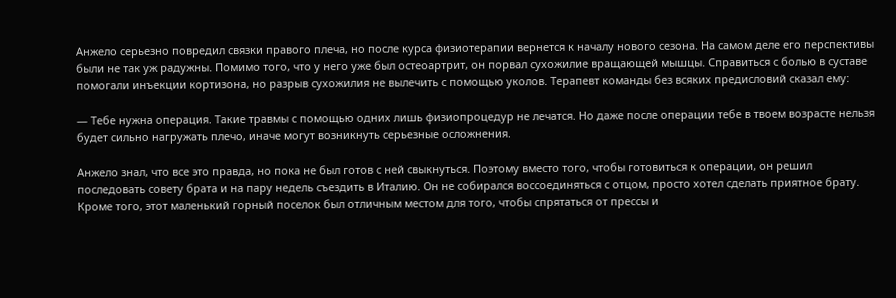Анжело серьезно повредил связки правого плеча, но после курса физиотерапии вернется к началу нового сезона. На самом деле его перспективы были не так уж радужны. Помимо того, что у него уже был остеоартрит, он порвал сухожилие вращающей мышцы. Справиться с болью в суставе помогали инъекции кортизона, но разрыв сухожилия не вылечить с помощью уколов. Терапевт команды без всяких предисловий сказал ему:

— Тебе нужна операция. Такие травмы с помощью одних лишь физиопроцедур не лечатся. Но даже после операции тебе в твоем возрасте нельзя будет сильно нагружать плечо, иначе могут возникнуть серьезные осложнения.

Анжело знал, что все это правда, но пока не был готов с ней свыкнуться. Поэтому вместо того, чтобы готовиться к операции, он решил последовать совету брата и на пару недель съездить в Италию. Он не собирался воссоединяться с отцом, просто хотел сделать приятное брату. Кроме того, этот маленький горный поселок был отличным местом для того, чтобы спрятаться от прессы и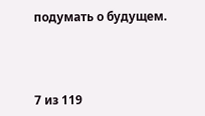подумать о будущем.



7 из 119